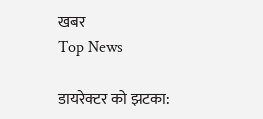खबर
Top News

डायरेक्टर को झटका: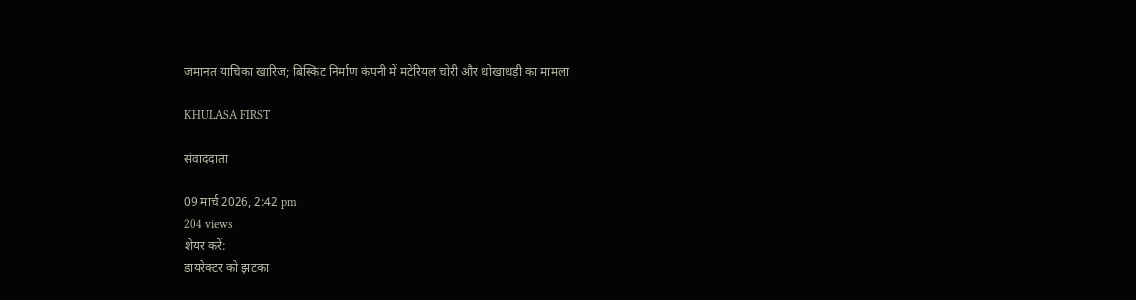जमानत याचिका खारिज; बिस्किट निर्माण कंपनी में मटेरियल चोरी और धोखाधड़ी का मामला

KHULASA FIRST

संवाददाता

09 मार्च 2026, 2:42 pm
204 views
शेयर करें:
डायरेक्टर को झटका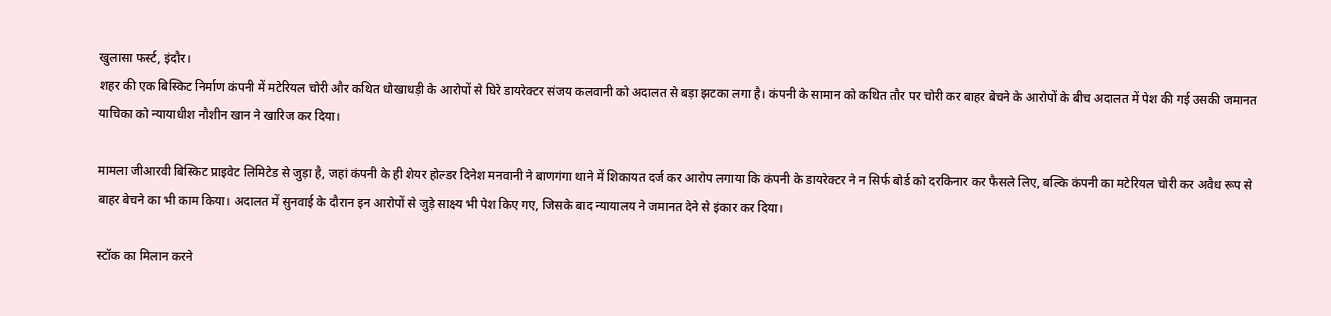खुलासा फर्स्ट, इंदौर।
शहर की एक बिस्किट निर्माण कंपनी में मटेरियल चोरी और कथित धोखाधड़ी के आरोपों से घिरे डायरेक्टर संजय कलवानी को अदालत से बड़ा झटका लगा है। कंपनी के सामान को कथित तौर पर चोरी कर बाहर बेचने के आरोपों के बीच अदालत में पेश की गई उसकी जमानत याचिका को न्यायाधीश नौशीन खान ने खारिज कर दिया।

मामला जीआरवी बिस्किट प्राइवेट लिमिटेड से जुड़ा है, जहां कंपनी के ही शेयर होल्डर दिनेश मनवानी ने बाणगंगा थाने में शिकायत दर्ज कर आरोप लगाया कि कंपनी के डायरेक्टर ने न सिर्फ बोर्ड को दरकिनार कर फैसले लिए, बल्कि कंपनी का मटेरियल चोरी कर अवैध रूप से बाहर बेचने का भी काम किया। अदालत में सुनवाई के दौरान इन आरोपों से जुड़े साक्ष्य भी पेश किए गए, जिसके बाद न्यायालय ने जमानत देने से इंकार कर दिया।

स्टॉक का मिलान करने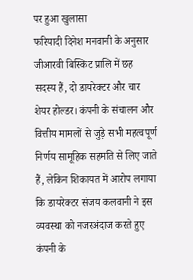पर हुआ खुलासा
फरियादी दिनेश मनवानी के अनुसार जीआरवी बिस्किट प्रालि में छह सदस्य हैं, दो डायरेक्टर और चार शेयर होल्डर। कंपनी के संचालन और वित्तीय मामलों से जुड़े सभी महत्वपूर्ण निर्णय सामूहिक सहमति से लिए जाते हैं, लेकिन शिकायत में आरोप लगाया कि डायरेक्टर संजय कलवानी ने इस व्यवस्था को नजरअंदाज करते हुए कंपनी के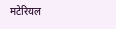मटेरियल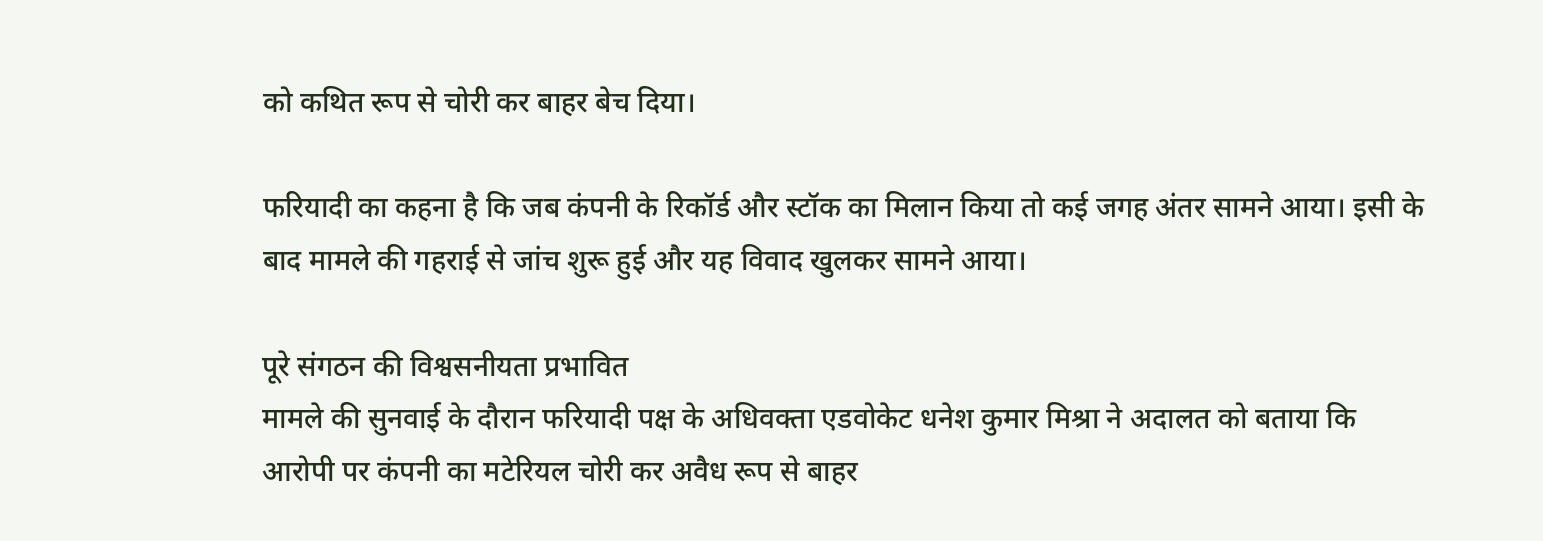को कथित रूप से चोरी कर बाहर बेच दिया।

फरियादी का कहना है कि जब कंपनी के रिकॉर्ड और स्टॉक का मिलान किया तो कई जगह अंतर सामने आया। इसी के बाद मामले की गहराई से जांच शुरू हुई और यह विवाद खुलकर सामने आया।

पूरे संगठन की विश्वसनीयता प्रभावित
मामले की सुनवाई के दौरान फरियादी पक्ष के अधिवक्ता एडवोकेट धनेश कुमार मिश्रा ने अदालत को बताया कि आरोपी पर कंपनी का मटेरियल चोरी कर अवैध रूप से बाहर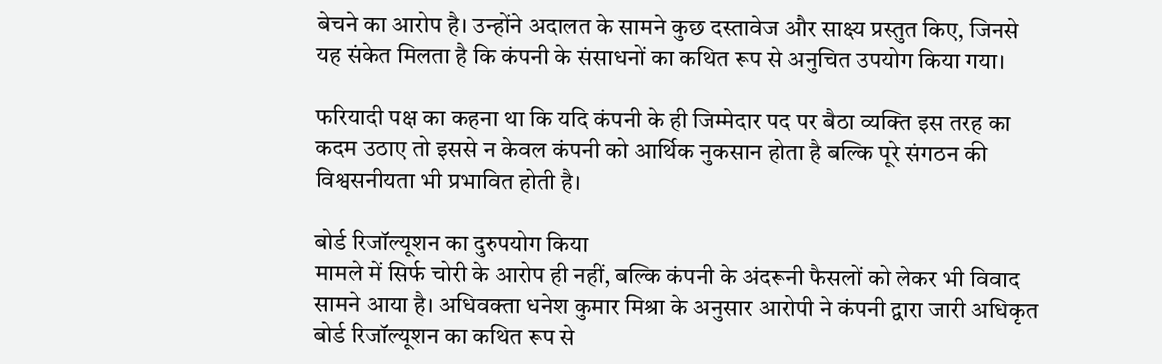बेचने का आरोप है। उन्होंने अदालत के सामने कुछ दस्तावेज और साक्ष्य प्रस्तुत किए, जिनसे यह संकेत मिलता है कि कंपनी के संसाधनों का कथित रूप से अनुचित उपयोग किया गया।

फरियादी पक्ष का कहना था कि यदि कंपनी के ही जिम्मेदार पद पर बैठा व्यक्ति इस तरह का कदम उठाए तो इससे न केवल कंपनी को आर्थिक नुकसान होता है बल्कि पूरे संगठन की विश्वसनीयता भी प्रभावित होती है।

बोर्ड रिजॉल्यूशन का दुरुपयोग किया
मामले में सिर्फ चोरी के आरोप ही नहीं, बल्कि कंपनी के अंदरूनी फैसलों को लेकर भी विवाद सामने आया है। अधिवक्ता धनेश कुमार मिश्रा के अनुसार आरोपी ने कंपनी द्वारा जारी अधिकृत बोर्ड रिजॉल्यूशन का कथित रूप से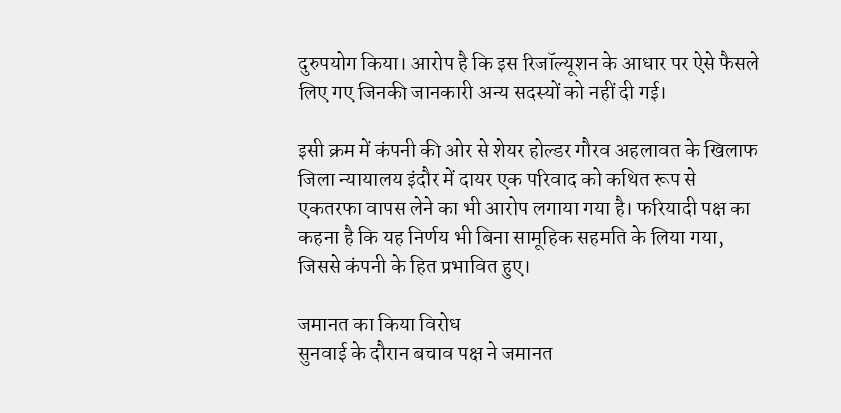दुरुपयोग किया। आरोप है कि इस रिजॉल्यूशन के आधार पर ऐसे फैसले लिए गए जिनकी जानकारी अन्य सदस्यों को नहीं दी गई।

इसी क्रम में कंपनी की ओर से शेयर होल्डर गौरव अहलावत के खिलाफ जिला न्यायालय इंदौर में दायर एक परिवाद को कथित रूप से एकतरफा वापस लेने का भी आरोप लगाया गया है। फरियादी पक्ष का कहना है कि यह निर्णय भी बिना सामूहिक सहमति के लिया गया, जिससे कंपनी के हित प्रभावित हुए।

जमानत का किया विरोध
सुनवाई के दौरान बचाव पक्ष ने जमानत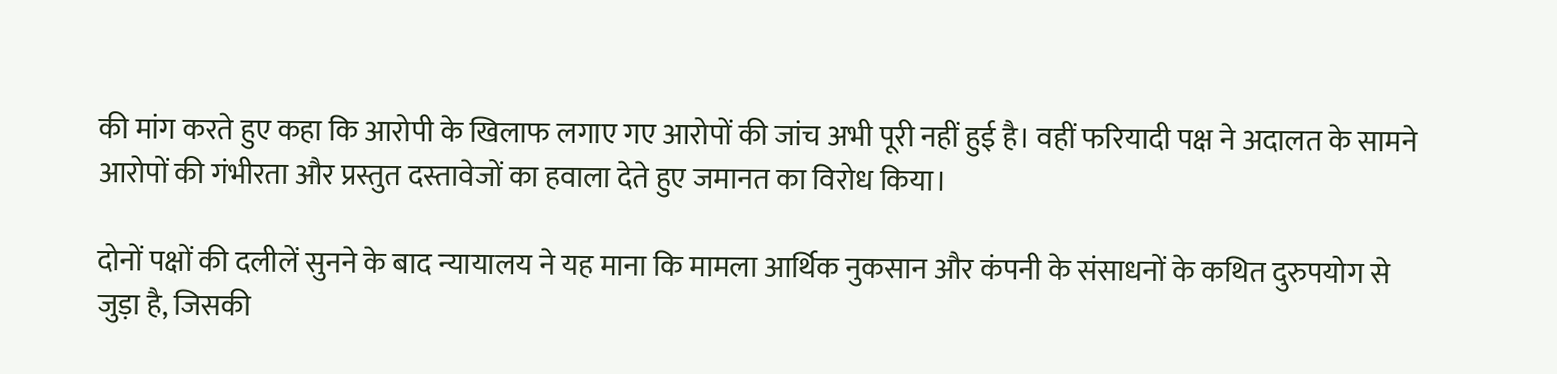की मांग करते हुए कहा कि आरोपी के खिलाफ लगाए गए आरोपों की जांच अभी पूरी नहीं हुई है। वहीं फरियादी पक्ष ने अदालत के सामने आरोपों की गंभीरता और प्रस्तुत दस्तावेजों का हवाला देते हुए जमानत का विरोध किया।

दोनों पक्षों की दलीलें सुनने के बाद न्यायालय ने यह माना कि मामला आर्थिक नुकसान और कंपनी के संसाधनों के कथित दुरुपयोग से जुड़ा है, जिसकी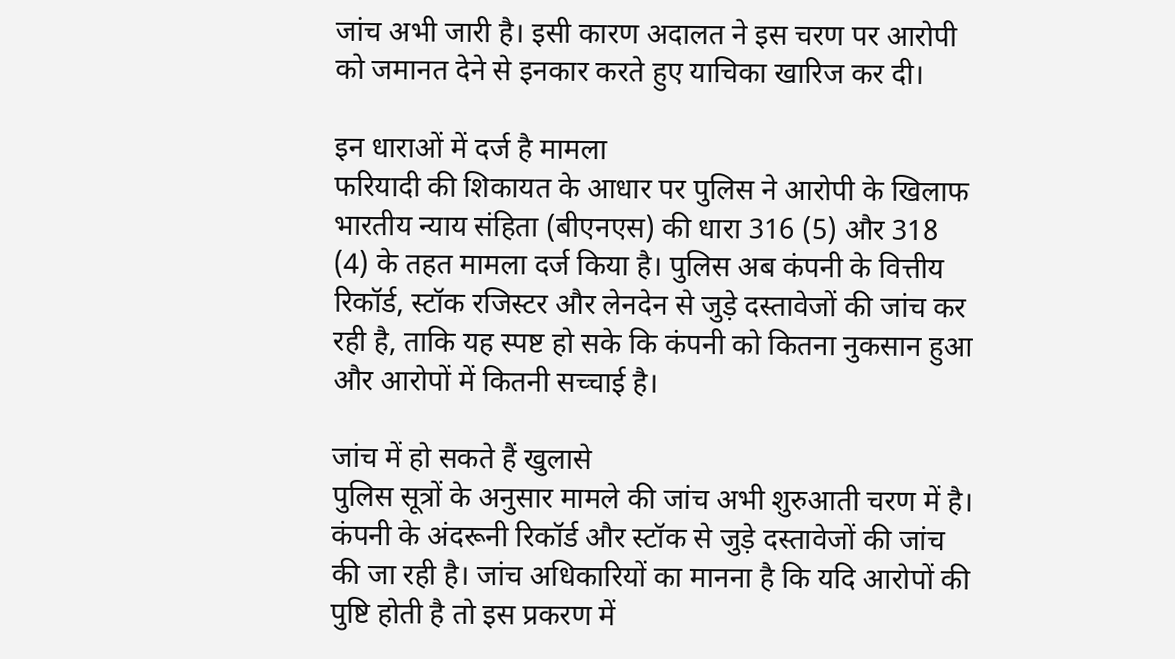जांच अभी जारी है। इसी कारण अदालत ने इस चरण पर आरोपी को जमानत देने से इनकार करते हुए याचिका खारिज कर दी।

इन धाराओं में दर्ज है मामला
फरियादी की शिकायत के आधार पर पुलिस ने आरोपी के खिलाफ भारतीय न्याय संहिता (बीएनएस) की धारा 316 (5) और 318 (4) के तहत मामला दर्ज किया है। पुलिस अब कंपनी के वित्तीय रिकॉर्ड, स्टॉक रजिस्टर और लेनदेन से जुड़े दस्तावेजों की जांच कर रही है, ताकि यह स्पष्ट हो सके कि कंपनी को कितना नुकसान हुआ और आरोपों में कितनी सच्चाई है।

जांच में हो सकते हैं खुलासे
पुलिस सूत्रों के अनुसार मामले की जांच अभी शुरुआती चरण में है। कंपनी के अंदरूनी रिकॉर्ड और स्टॉक से जुड़े दस्तावेजों की जांच की जा रही है। जांच अधिकारियों का मानना है कि यदि आरोपों की पुष्टि होती है तो इस प्रकरण में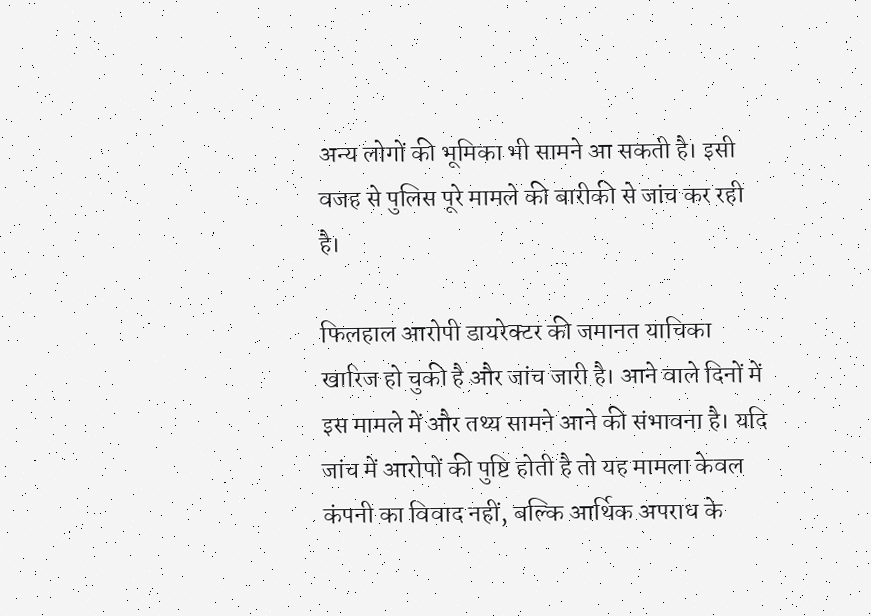अन्य लोगों की भूमिका भी सामने आ सकती है। इसी वजह से पुलिस पूरे मामले की बारीकी से जांच कर रही है।

फिलहाल आरोपी डायरेक्टर की जमानत याचिका खारिज हो चुकी है और जांच जारी है। आने वाले दिनों में इस मामले में और तथ्य सामने आने की संभावना है। यदि जांच में आरोपों की पुष्टि होती है तो यह मामला केवल कंपनी का विवाद नहीं, बल्कि आर्थिक अपराध के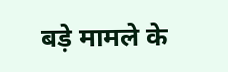बड़े मामले के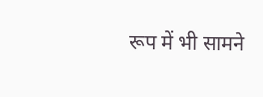रूप में भी सामने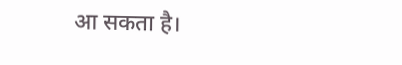आ सकता है।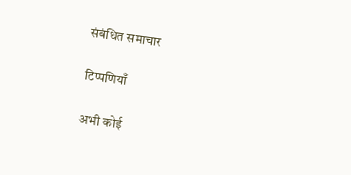संबंधित समाचार

टिप्पणियाँ

अभी कोई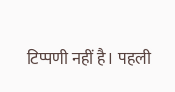टिप्पणी नहीं है। पहली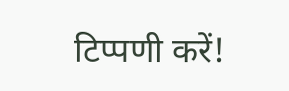टिप्पणी करें!